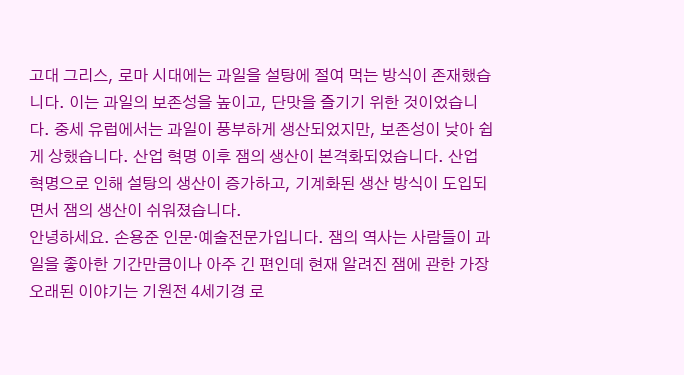고대 그리스, 로마 시대에는 과일을 설탕에 절여 먹는 방식이 존재했습니다. 이는 과일의 보존성을 높이고, 단맛을 즐기기 위한 것이었습니다. 중세 유럽에서는 과일이 풍부하게 생산되었지만, 보존성이 낮아 쉽게 상했습니다. 산업 혁명 이후 잼의 생산이 본격화되었습니다. 산업 혁명으로 인해 설탕의 생산이 증가하고, 기계화된 생산 방식이 도입되면서 잼의 생산이 쉬워졌습니다.
안녕하세요. 손용준 인문·예술전문가입니다. 잼의 역사는 사람들이 과일을 좋아한 기간만큼이나 아주 긴 편인데 현재 알려진 잼에 관한 가장 오래된 이야기는 기원전 4세기경 로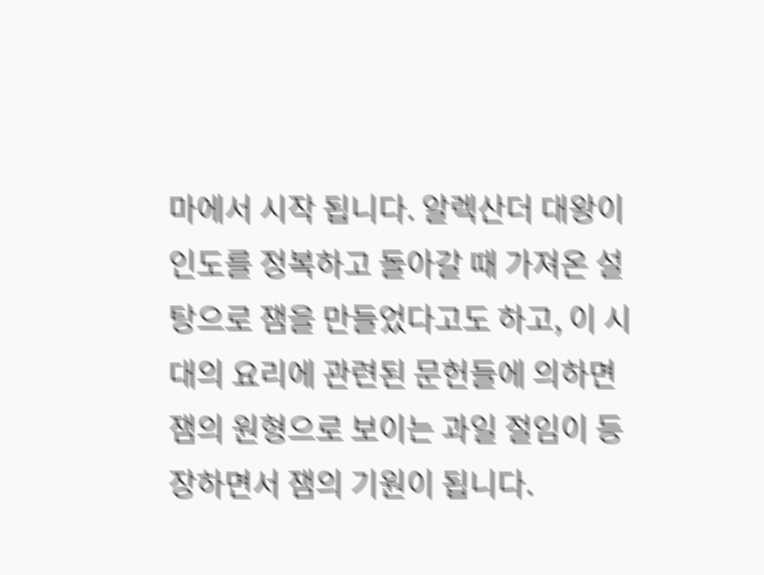마에서 시작 됩니다. 알렉산더 대왕이 인도를 정복하고 돌아갈 때 가져온 설탕으로 잼을 만들었다고도 하고, 이 시대의 요리에 관련된 문헌들에 의하면 잼의 원형으로 보이는 과일 절임이 등장하면서 잼의 기원이 됩니다.